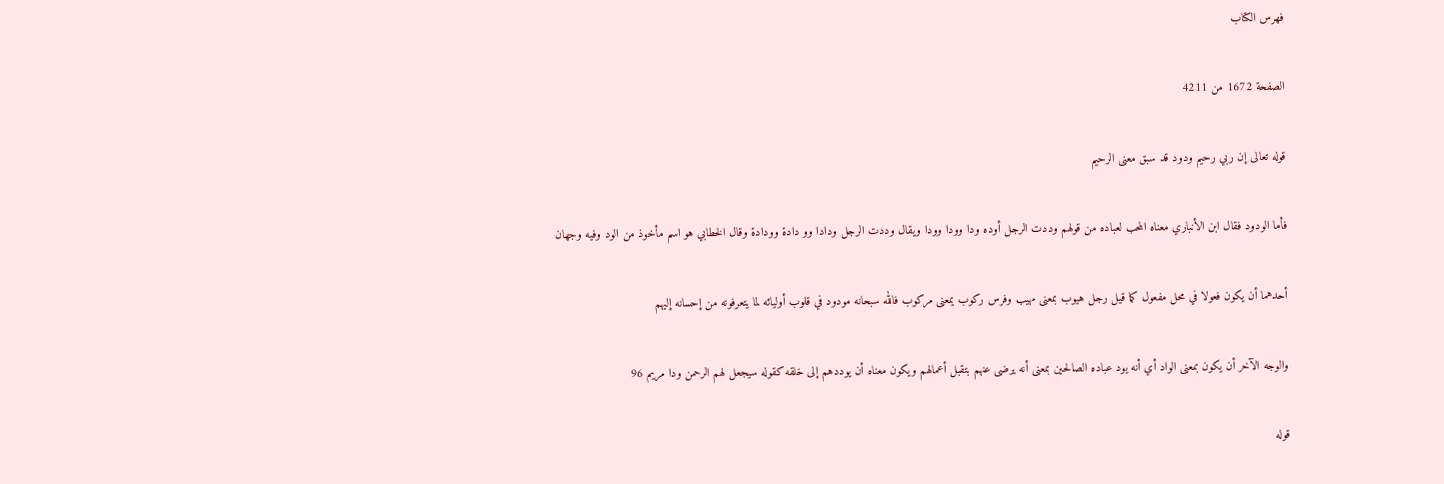فهرس الكتاب

الصفحة 1672 من 4211

قوله تعالى إن ربي رحيم ودود قد سبق معنى الرحيم

فأما الودود فقال ابن الأنباري معناه المحب لعباده من قولهم وددت الرجل أوده ودا وودا وودا ويقال وددت الرجل ودادا وو دادة وودادة وقال الخطابي هو اسم مأخوذ من الود وفيه وجهان

أحدهما أن يكون فعولا في محل مفعول كما قيل رجل هيوب بمعنى مهيب وفرس ركوب يمعنى مركوب فالله سبحانه مودود في قلوب أوليائه لما يتعرفونه من إحسانه إليهم

والوجه الآخر أن يكون بمعنى الواد أي أنه يود عباده الصالحين بمعنى أنه يرضى عنهم بتقبل أعمالهم ويكون معناه أن يوددهم إلى خلقه كقوله سيجعل لهم الرحمن ودا مريم 96

قوله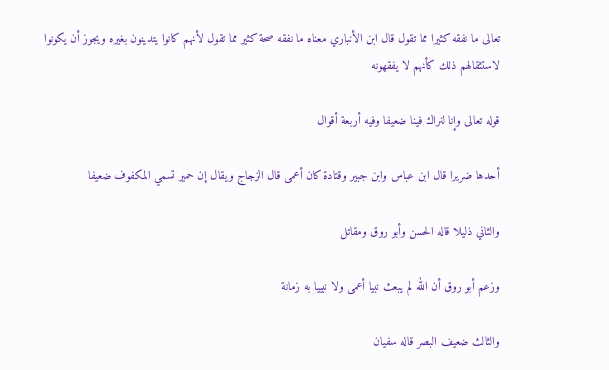تعالى ما نفقه كثيرا مما تقول قال ابن الأنباري معناه ما نفقه صحة كثير مما تقول لأنهم كانوا يتدينون بغيره ويجوز أن يكونوا لاستثقالهم ذلك كأنهم لا يفقهونه

قوله تعالى وإنا لنراك فينا ضعيفا وفيه أربعة أقوال

أحدها ضريرا قال ابن عباس وابن جبير وقتادة كان أعمى قال الزجاج ويقال إن حمير تسمي المكفوف ضعيفا

والثاني ذليلا قاله الحسن وأبو روق ومقاتل

وزعم أبو روق أن الله لم يبعث نبيا أعمى ولا نبييا به زمانة

والثالث ضعيف البصر قاله سفيان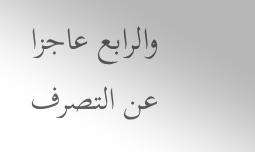والرابع عاجزا عن التصرف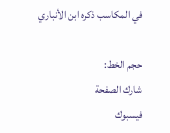في المكاسب ذكره ابن الأنباري

حجم الخط:
شارك الصفحة
فيسبوك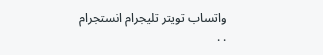واتساب تويتر تليجرام انستجرام
. .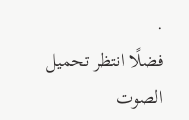.
فضلًا انتظر تحميل الصوت